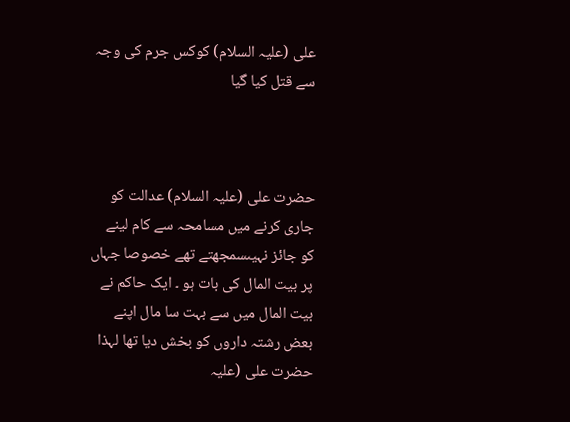علی (علیہ السلام) کوکس جرم کی وجہ سے قتل کیا گیا



حضرت علی (علیہ السلام) عدالت کو جاری کرنے میں مسامحہ سے کام لینے کو جائز نہیںسمجھتے تھے خصوصا جہاں پر بیت المال کی بات ہو ۔ ایک حاکم نے بیت المال میں سے بہت سا مال اپنے بعض رشتہ داروں کو بخش دیا تھا لہذا حضرت علی (علیہ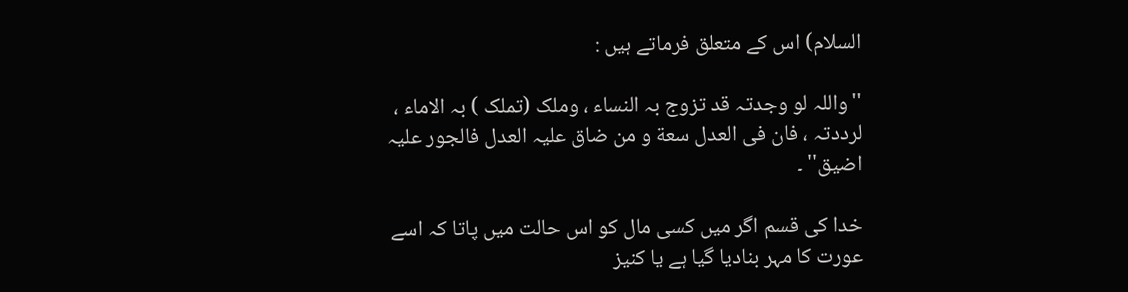السلام) اس کے متعلق فرماتے ہیں :

''واللہ لو وجدتہ قد تزوج بہ النساء ، وملک (تملک ) بہ الاماء ، لرددتہ ، فان فی العدل سعة و من ضاق علیہ العدل فالجور علیہ اضیق'' ۔

خدا کی قسم اگر میں کسی مال کو اس حالت میں پاتا کہ اسے عورت کا مہر بنادیا گیا ہے یا کنیز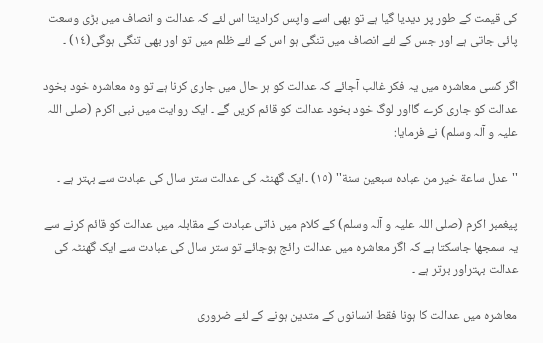کی قیمت کے طور پر دیدیا گیا ہے تو بھی اسے واپس کرادیتا اس لئے کہ عدالت و انصاف میں بڑی وسعت پائی جاتی ہے اور جس کے لئے انصاف میں تنگی ہو اس کے لئے ظلم میں تو اور بھی تنگی ہوگی(١٤) ۔

اگر کسی معاشرہ میں یہ فکر غالب آجائے کہ عدالت کو ہر حال میں جاری کرنا ہے تو وہ معاشرہ خود بخود عدالت کو جاری کرے گااور لوگ خود بخود عدالت کو قائم کریں گے ۔ ایک روایت میں نبی اکرم (صلی اللہ علیہ و آلہ وسلم) نے فرمایا:

''عدل ساعة خیر من عبادہ سبعین سنة'' (١٥) ۔ایک گھنٹہ کی عدالت ستر سال کی عبادت سے بہتر ہے ۔

پیغمبر اکرم (صلی اللہ علیہ و آلہ وسلم) کے کلام میں ذاتی عبادت کے مقابلہ میں عدالت کو قائم کرنے سے یہ سمجھا جاسکتا ہے کہ اگر معاشرہ میں عدالت رائج ہوجائے تو ستر سال کی عبادت سے ایک گھنٹہ کی عدالت بہتراور برتر ہے ۔

معاشرہ میں عدالت کا ہونا فقط انسانوں کے متدین ہونے کے لئے ضروری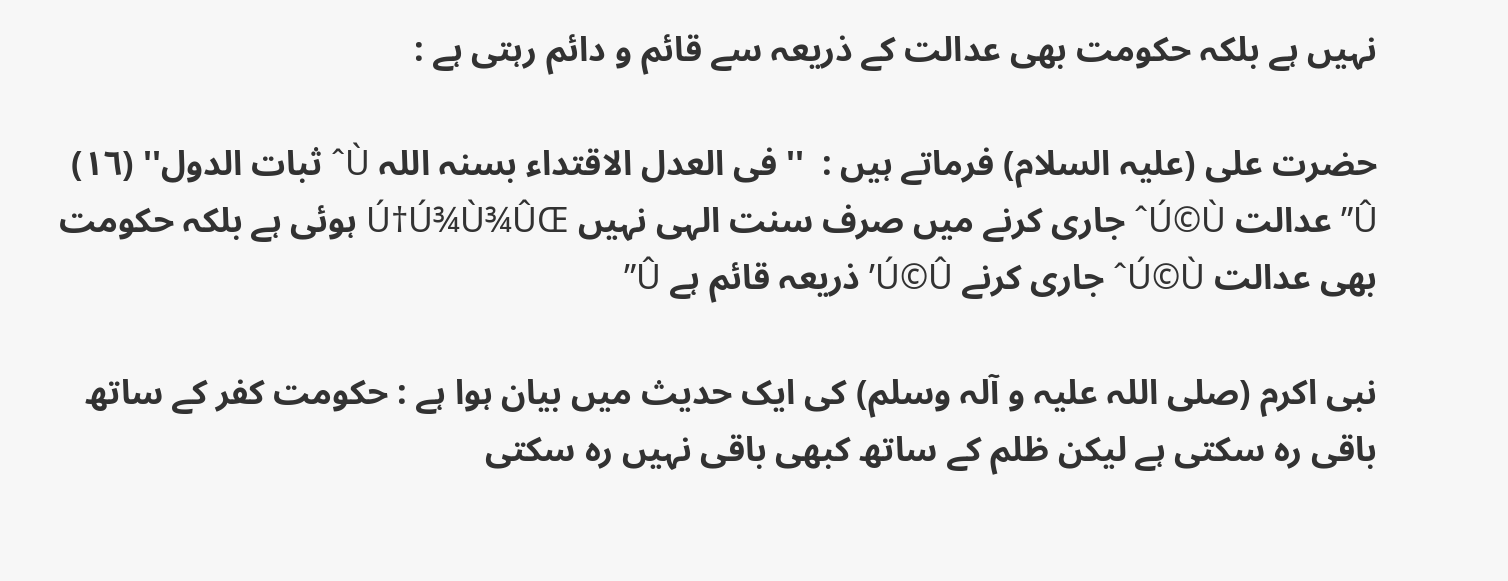نہیں ہے بلکہ حکومت بھی عدالت کے ذریعہ سے قائم و دائم رہتی ہے :

حضرت علی (علیہ السلام) فرماتے ہیں :  '' فی العدل الاقتداء بسنہ اللہ Ùˆ ثبات الدول'' (١٦) Û” عدالت Ú©Ùˆ جاری کرنے میں صرف سنت الہی نہیں Ú†Ú¾Ù¾ÛŒ ہوئی ہے بلکہ حکومت بھی عدالت Ú©Ùˆ جاری کرنے Ú©Û’ ذریعہ قائم ہے Û”

نبی اکرم (صلی اللہ علیہ و آلہ وسلم) کی ایک حدیث میں بیان ہوا ہے : حکومت کفر کے ساتھ باقی رہ سکتی ہے لیکن ظلم کے ساتھ کبھی باقی نہیں رہ سکتی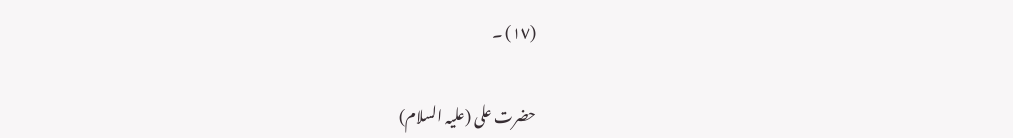(١٧) ۔

حضرت علی (علیہ السلام)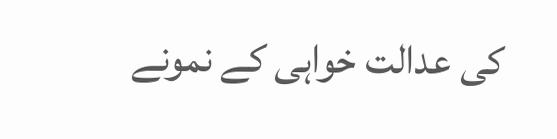کی عدالت خواہی کے نمونے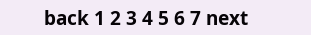back 1 2 3 4 5 6 7 next